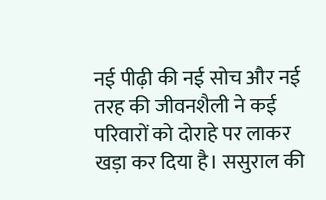नई पीढ़ी की नई सोच और नई तरह की जीवनशैली ने कई परिवारों को दोराहे पर लाकर खड़ा कर दिया है। ससुराल की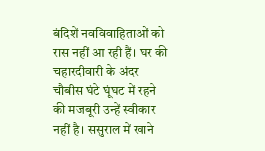बंदिशें नवविवाहिताओं को रास नहीं आ रही हैं। घर की चहारदीवारी के अंदर चौबीस घंटे घूंघट में रहने की मजबूरी उन्हें स्वीकार नहीं है। ससुराल में खाने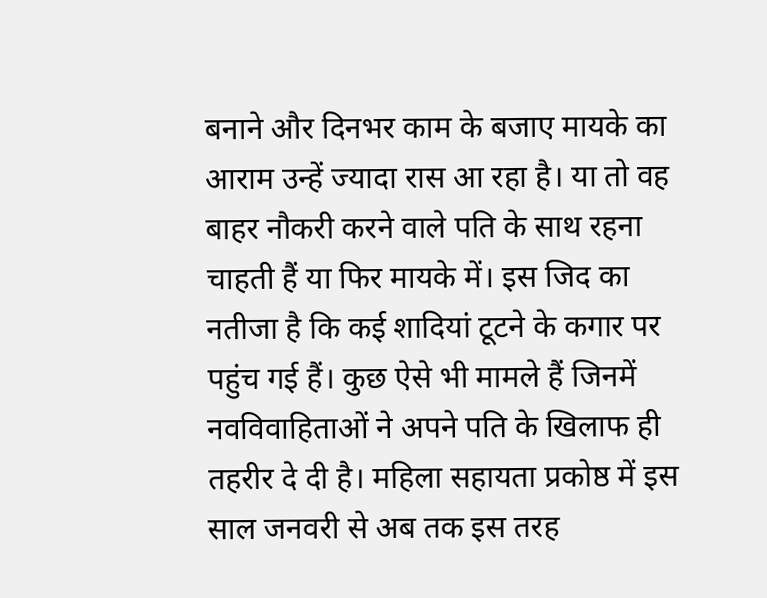बनाने और दिनभर काम के बजाए मायके का आराम उन्हें ज्यादा रास आ रहा है। या तो वह बाहर नौकरी करने वाले पति के साथ रहना चाहती हैं या फिर मायके में। इस जिद का नतीजा है कि कई शादियां टूटने के कगार पर पहुंच गई हैं। कुछ ऐसे भी मामले हैं जिनमें नवविवाहिताओं ने अपने पति के खिलाफ ही तहरीर दे दी है। महिला सहायता प्रकोष्ठ में इस साल जनवरी से अब तक इस तरह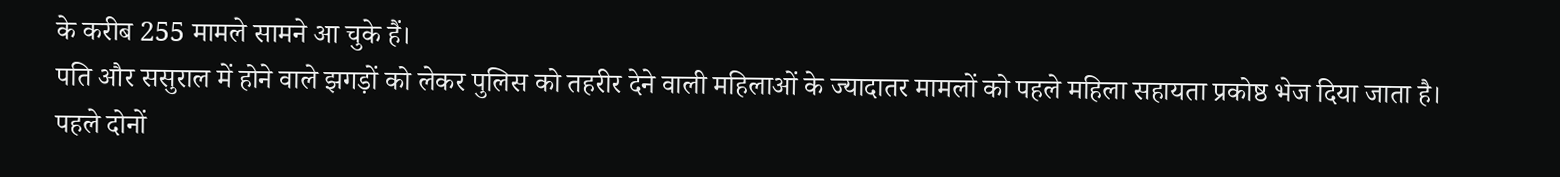के करीब 255 मामले सामने आ चुके हैं।
पति और ससुराल में होने वाले झगड़ों को लेकर पुलिस को तहरीर देने वाली महिलाओं के ज्यादातर मामलों को पहले महिला सहायता प्रकोष्ठ भेज दिया जाता है। पहले दोनों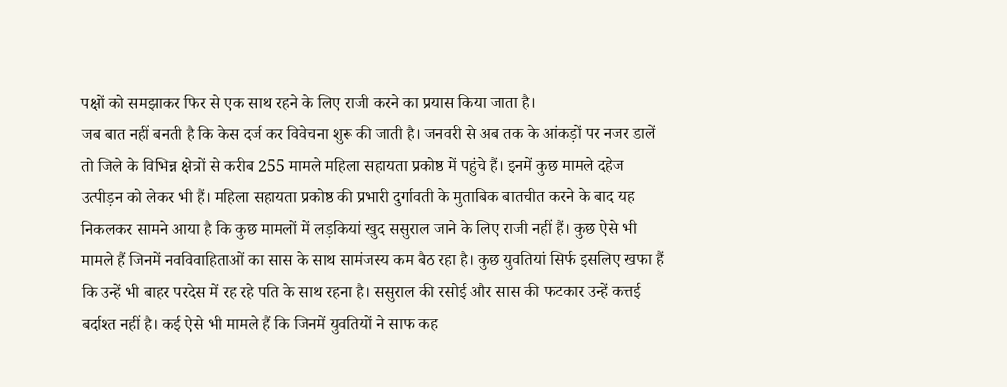पक्षों को समझाकर फिर से एक साथ रहने के लिए राजी करने का प्रयास किया जाता है।
जब बात नहीं बनती है कि केस दर्ज कर विवेचना शुरू की जाती है। जनवरी से अब तक के आंकड़ों पर नजर डालें तो जिले के विभिन्न क्षेत्रों से करीब 255 मामले महिला सहायता प्रकोष्ठ में पहुंचे हैं। इनमें कुछ मामले दहेज उत्पीड़न को लेकर भी हैं। महिला सहायता प्रकोष्ठ की प्रभारी दुर्गावती के मुताबिक बातचीत करने के बाद यह निकलकर सामने आया है कि कुछ मामलों में लड़कियां खुद ससुराल जाने के लिए राजी नहीं हैं। कुछ ऐसे भी मामले हैं जिनमें नवविवाहिताओं का सास के साथ सामंजस्य कम बैठ रहा है। कुछ युवतियां सिर्फ इसलिए खफा हैं कि उन्हें भी बाहर परदेस में रह रहे पति के साथ रहना है। ससुराल की रसोई और सास की फटकार उन्हें कत्तई बर्दाश्त नहीं है। कई ऐसे भी मामले हैं कि जिनमें युवतियों ने साफ कह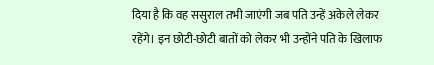दिया है कि वह ससुराल तभी जाएंगी जब पति उन्हें अकेले लेकर रहेंगे। इन छोटी-छोटी बातों को लेकर भी उन्होंने पति के खिलाफ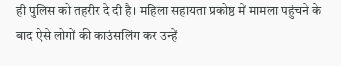ही पुलिस को तहरीर दे दी है। महिला सहायता प्रकोष्ठ में मामला पहुंचने के बाद ऐसे लोगों की काउंसलिंग कर उन्हें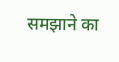समझाने का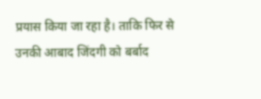प्रयास किया जा रहा है। ताकि फिर से उनकी आबाद जिंदगी को बर्बाद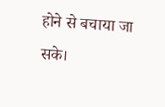होने से बचाया जा सके।